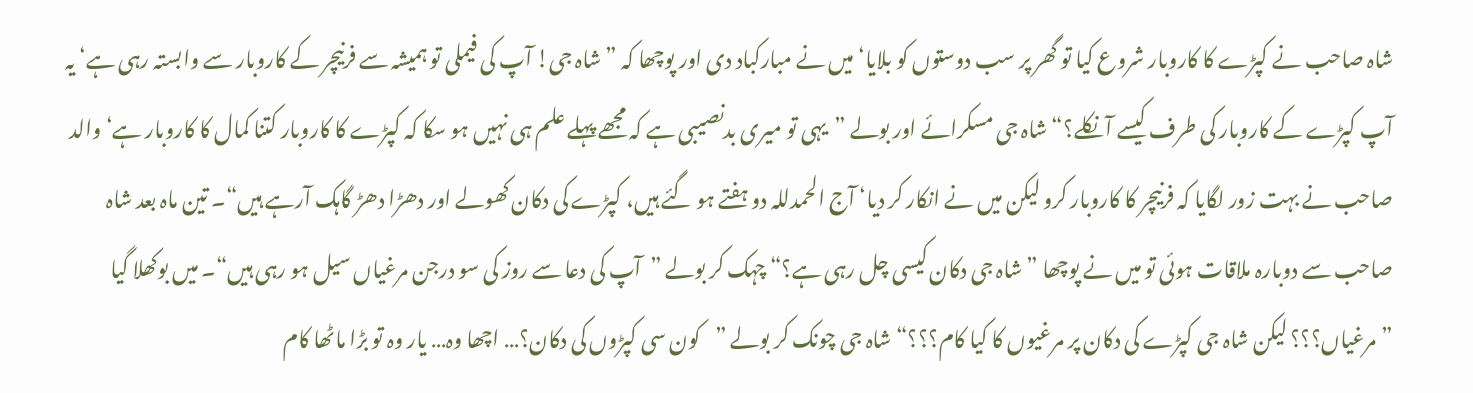شاہ صاحب نے کپڑے کا کاروبار شروع کیا تو گھر پر سب دوستوں کو بلایا‘ میں نے مبارکباد دی اور پوچھا کہ ”شاہ جی! آپ کی فیملی تو ہمیشہ سے فرنیچر کے کاروبار سے وابستہ رہی ہے‘ یہ آپ کپڑے کے کاروبار کی طرف کیسے آ نکلے؟“ شاہ جی مسکرائے اور بولے ”یہی تو میری بدنصیبی ہے کہ مجھے پہلے علم ہی نہیں ہو سکا کہ کپڑے کا کاروبار کتنا کمال کا کاروبار ہے‘ والد صاحب نے بہت زور لگایا کہ فرنیچر کا کاروبار کرو لیکن میں نے انکار کر دیا‘ آج الحمدللہ دو ہفتے ہو گئے ہیں، کپڑے کی دکان کھولے اور دھڑا دھڑ گاہک آرہے ہیں“۔ تین ماہ بعد شاہ صاحب سے دوبارہ ملاقات ہوئی تو میں نے پوچھا ”شاہ جی دکان کیسی چل رہی ہے؟“ چہک کر بولے ”آپ کی دعا سے روز کی سو درجن مرغیاں سیل ہو رہی ہیں“۔ میں بوکھلا گیا ”مرغیاں؟؟؟ لیکن شاہ جی کپڑے کی دکان پر مرغیوں کا کیا کام؟؟؟“ شاہ جی چونک کر بولے ”کون سی کپڑوں کی دکان؟… اچھا وہ… یار وہ تو بڑا ماٹھا کام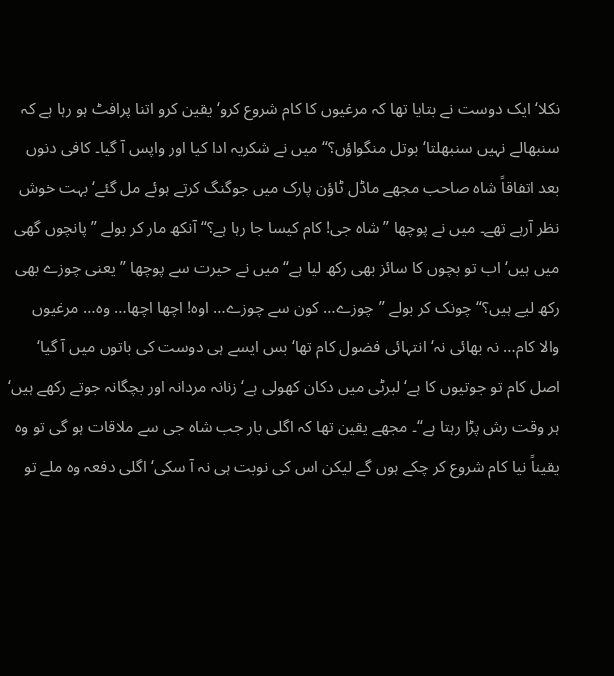نکلا‘ ایک دوست نے بتایا تھا کہ مرغیوں کا کام شروع کرو‘ یقین کرو اتنا پرافٹ ہو رہا ہے کہ سنبھالے نہیں سنبھلتا‘ بوتل منگواؤں؟“ میں نے شکریہ ادا کیا اور واپس آ گیا۔ کافی دنوں بعد اتفاقاً شاہ صاحب مجھے ماڈل ٹاؤن پارک میں جوگنگ کرتے ہوئے مل گئے‘ بہت خوش نظر آرہے تھے۔ میں نے پوچھا ”شاہ جی! کام کیسا جا رہا ہے؟“ آنکھ مار کر بولے ”پانچوں گھی میں ہیں‘ اب تو بچوں کا سائز بھی رکھ لیا ہے“ میں نے حیرت سے پوچھا ”یعنی چوزے بھی رکھ لیے ہیں؟“ چونک کر بولے ”چوزے… کون سے چوزے… اوہ! اچھا اچھا… وہ… مرغیوں والا کام… نہ بھائی نہ‘ انتہائی فضول کام تھا‘ بس ایسے ہی دوست کی باتوں میں آ گیا‘ اصل کام تو جوتیوں کا ہے‘ لبرٹی میں دکان کھولی ہے‘ زنانہ مردانہ اور بچگانہ جوتے رکھے ہیں‘ ہر وقت رش پڑا رہتا ہے“۔ مجھے یقین تھا کہ اگلی بار جب شاہ جی سے ملاقات ہو گی تو وہ یقیناً نیا کام شروع کر چکے ہوں گے لیکن اس کی نوبت ہی نہ آ سکی‘ اگلی دفعہ وہ ملے تو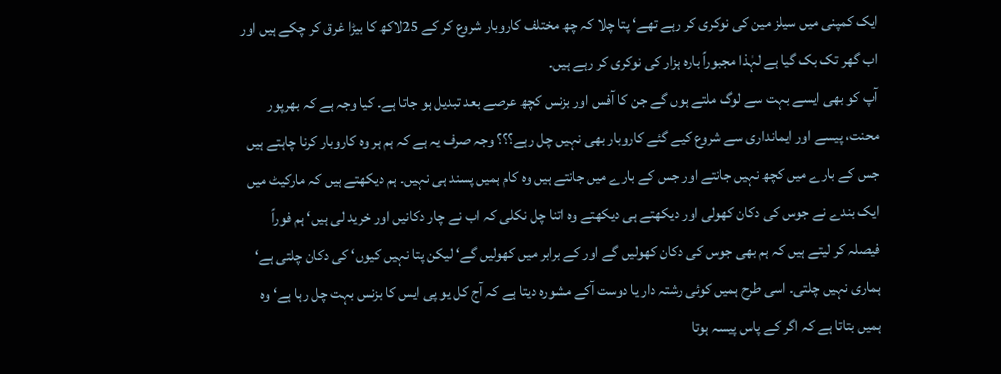ایک کمپنی میں سیلز مین کی نوکری کر رہے تھے‘ پتا چلا کہ چھ مختلف کاروبار شروع کر کے 25لاکھ کا بیڑا غرق کر چکے ہیں اور اب گھر تک بک گیا ہے لہٰذا مجبوراً بارہ ہزار کی نوکری کر رہے ہیں۔
آپ کو بھی ایسے بہت سے لوگ ملتے ہوں گے جن کا آفس اور بزنس کچھ عرصے بعد تبدیل ہو جاتا ہے۔ کیا وجہ ہے کہ بھرپور محنت، پیسے اور ایمانداری سے شروع کیے گئے کاروبار بھی نہیں چل رہے؟؟؟ وجہ صرف یہ ہے کہ ہم ہر وہ کاروبار کرنا چاہتے ہیں جس کے بارے میں کچھ نہیں جانتے اور جس کے بارے میں جانتے ہیں وہ کام ہمیں پسند ہی نہیں۔ ہم دیکھتے ہیں کہ مارکیٹ میں ایک بندے نے جوس کی دکان کھولی اور دیکھتے ہی دیکھتے وہ اتنا چل نکلی کہ اب نے چار دکانیں اور خرید لی ہیں‘ ہم فوراً فیصلہ کر لیتے ہیں کہ ہم بھی جوس کی دکان کھولیں گے اور کے برابر میں کھولیں گے‘ لیکن پتا نہیں کیوں‘ کی دکان چلتی ہے‘ ہماری نہیں چلتی۔ اسی طرح ہمیں کوئی رشتہ دار یا دوست آکے مشورہ دیتا ہے کہ آج کل یو پی ایس کا بزنس بہت چل رہا ہے‘ وہ ہمیں بتاتا ہے کہ اگر کے پاس پیسہ ہوتا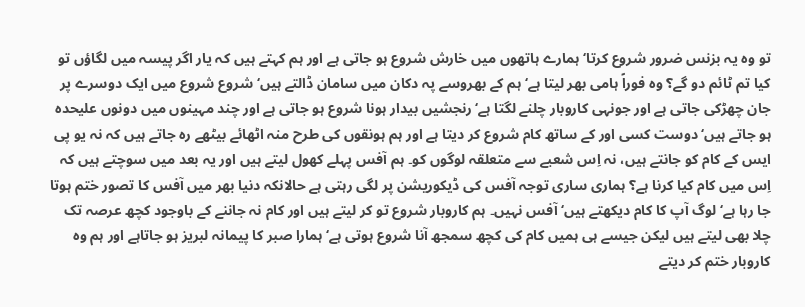تو وہ یہ بزنس ضرور شروع کرتا‘ ہمارے ہاتھوں میں خارش شروع ہو جاتی ہے اور ہم کہتے ہیں کہ یار اگر پیسہ میں لگاؤں تو کیا تم ٹائم دو گے؟ وہ فوراً ہامی بھر لیتا ہے‘ ہم کے بھروسے پہ دکان میں سامان ڈالتے ہیں‘ شروع شروع میں ایک دوسرے پر جان چھڑکی جاتی ہے اور جونہی کاروبار چلنے لگتا ہے‘ رنجشیں بیدار ہونا شروع ہو جاتی ہے اور چند مہینوں میں دونوں علیحدہ ہو جاتے ہیں‘ دوست کسی اور کے ساتھ کام شروع کر دیتا ہے اور ہم ہونقوں کی طرح منہ اٹھائے بیٹھے رہ جاتے ہیں کہ نہ یو پی ایس کے کام کو جانتے ہیں، نہ اِس شعبے سے متعلقہ لوگوں کو۔ ہم آفس پہلے کھول لیتے ہیں اور یہ بعد میں سوچتے ہیں کہ اِس میں کام کیا کرنا ہے؟ ہماری ساری توجہ آفس کی ڈیکوریشن پر لگی رہتی ہے حالانکہ دنیا بھر میں آفس کا تصور ختم ہوتا جا رہا ہے‘ لوگ آپ کا کام دیکھتے ہیں‘ آفس نہیں۔ ہم کاروبار شروع تو کر لیتے ہیں اور کام نہ جاننے کے باوجود کچھ عرصہ تک چلا بھی لیتے ہیں لیکن جیسے ہی ہمیں کام کی کچھ سمجھ آنا شروع ہوتی ہے‘ ہمارا صبر کا پیمانہ لبریز ہو جاتاہے اور ہم وہ کاروبار ختم کر دیتے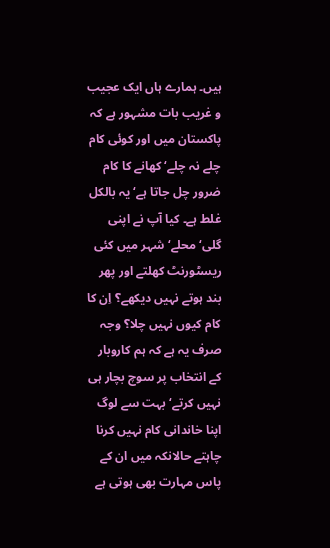ہیں۔ ہمارے ہاں ایک عجیب و غریب بات مشہور ہے کہ پاکستان میں اور کوئی کام چلے نہ چلے‘ کھانے کا کام ضرور چل جاتا ہے‘ یہ بالکل غلط ہے۔ کیا آپ نے اپنی گلی‘ محلے‘ شہر میں کئی ریسٹورنٹ کھلتے اور پھر بند ہوتے نہیں دیکھے؟ اِن کا کام کیوں نہیں چلا؟ وجہ صرف یہ ہے کہ ہم کاروبار کے انتخاب پر سوچ بچار ہی نہیں کرتے‘ بہت سے لوگ اپنا خاندانی کام نہیں کرنا چاہتے حالانکہ میں ان کے پاس مہارت بھی ہوتی ہے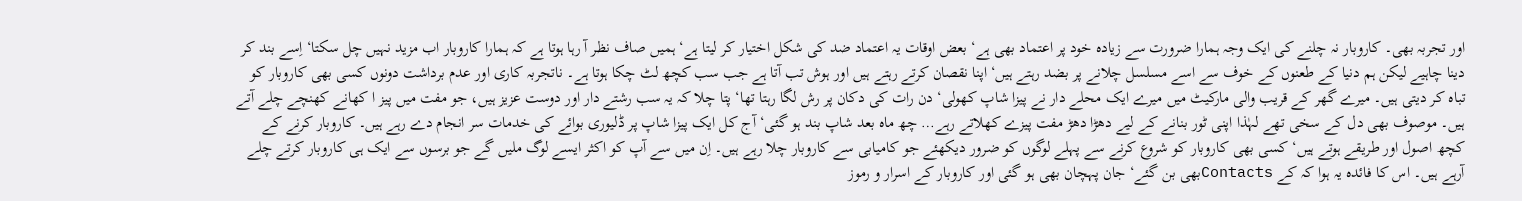اور تجربہ بھی۔ کاروبار نہ چلنے کی ایک وجہ ہمارا ضرورت سے زیادہ خود پر اعتماد بھی ہے‘ بعض اوقات یہ اعتماد ضد کی شکل اختیار کر لیتا ہے‘ ہمیں صاف نظر آ رہا ہوتا ہے کہ ہمارا کاروبار اب مزید نہیں چل سکتا‘ اِسے بند کر دینا چاہیے لیکن ہم دنیا کے طعنوں کے خوف سے اسے مسلسل چلانے پر بضد رہتے ہیں‘ اپنا نقصان کرتے رہتے ہیں اور ہوش تب آتا ہے جب سب کچھ لٹ چکا ہوتا ہے۔ ناتجربہ کاری اور عدم برداشت دونوں کسی بھی کاروبار کو تباہ کر دیتی ہیں۔ میرے گھر کے قریب والی مارکیٹ میں میرے ایک محلے دار نے پیزا شاپ کھولی‘ دن رات کی دکان پر رش لگا رہتا تھا‘ پتا چلا کہ یہ سب رشتے دار اور دوست عزیز ہیں، جو مفت میں پیز ا کھانے کھنچے چلے آتے ہیں۔ موصوف بھی دل کے سخی تھے لہٰذا اپنی ٹور بنانے کے لیے دھڑا دھڑ مفت پیزے کھلاتے رہے… چھ ماہ بعد شاپ بند ہو گئی‘ آج کل ایک پیزا شاپ پر ڈلیوری بوائے کی خدمات سر انجام دے رہے ہیں۔ کاروبار کرنے کے کچھ اصول اور طریقے ہوتے ہیں‘ کسی بھی کاروبار کو شروع کرنے سے پہلے لوگوں کو ضرور دیکھئے جو کامیابی سے کاروبار چلا رہے ہیں۔ اِن میں سے آپ کو اکثر ایسے لوگ ملیں گے جو برسوں سے ایک ہی کاروبار کرتے چلے آرہے ہیں۔ اس کا فائدہ یہ ہوا کہ کے Contactsبھی بن گئے‘ جان پہچان بھی ہو گئی اور کاروبار کے اسرار و رموز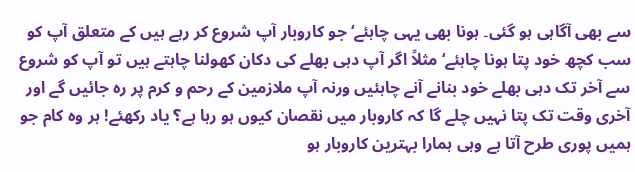سے بھی آگاہی ہو گئی۔ ہونا بھی یہی چاہئے‘ جو کاروبار آپ شروع کر رہے ہیں کے متعلق آپ کو سب کچھ خود پتا ہونا چاہئے‘ مثلاً اگر آپ دہی بھلے کی دکان کھولنا چاہتے ہیں تو آپ کو شروع سے آخر تک دہی بھلے خود بنانے آنے چاہئیں ورنہ آپ ملازمین کے رحم و کرم پر رہ جائیں گے اور آخری وقت تک پتا نہیں چلے گا کہ کاروبار میں نقصان کیوں ہو رہا ہے؟ یاد رکھئے! ہر وہ کام جو ہمیں پوری طرح آتا ہے وہی ہمارا بہترین کاروبار ہو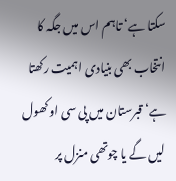سکتا ہے‘ تاہم اس میں جگہ کا انتخاب بھی بنیادی اہمیت رکھتا ہے‘ قبرستان میں پی سی او کھول لیں گے یا چوتھی منزل پر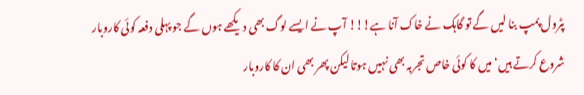پٹرول پمپ بنا لیں گے تو گاہک نے خاک آنا ہے!!! آپ نے ایسے لوگ بھی دیکھے ہوں گے جو پہلی دفعہ کوئی کاروبار شروع کرتے ہیں‘ میں کا کوئی خاص تجربہ بھی نہیں ہوتا لیکن پھر بھی ان کا کاروبار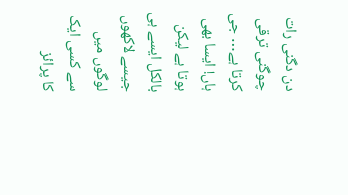دن دگنی رات چوگنی ترقی کرتا ہے… جی ہاں! ایسا بھی ہوتا ہے لیکن بالکل ایسے ہی جیسے لاکھوں لوگوں میں سے کسی ایک کا پرائز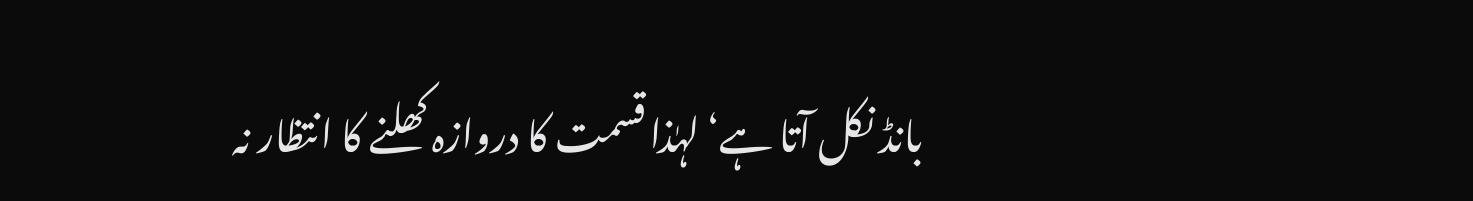بانڈ نکل آتا ہے‘ لہٰذا قسمت کا دروازہ کھلنے کا انتظار نہ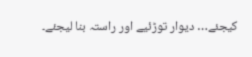کیجئے… دیوار توڑئیے اور راستہ بنا لیجئے۔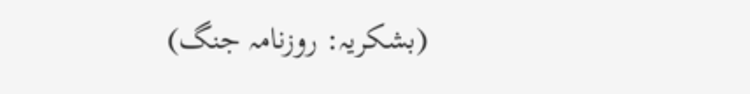(بشکریہ: روزنامہ جنگ)